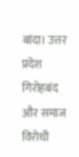बांदा। उत्तर प्रदेश गिरोहबंद और समाज विरोधी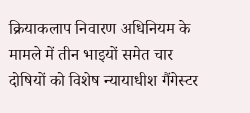क्रियाकलाप निवारण अधिनियम के मामले में तीन भाइयों समेत चार दोषियों को विशेष न्यायाधीश गैंगेस्टर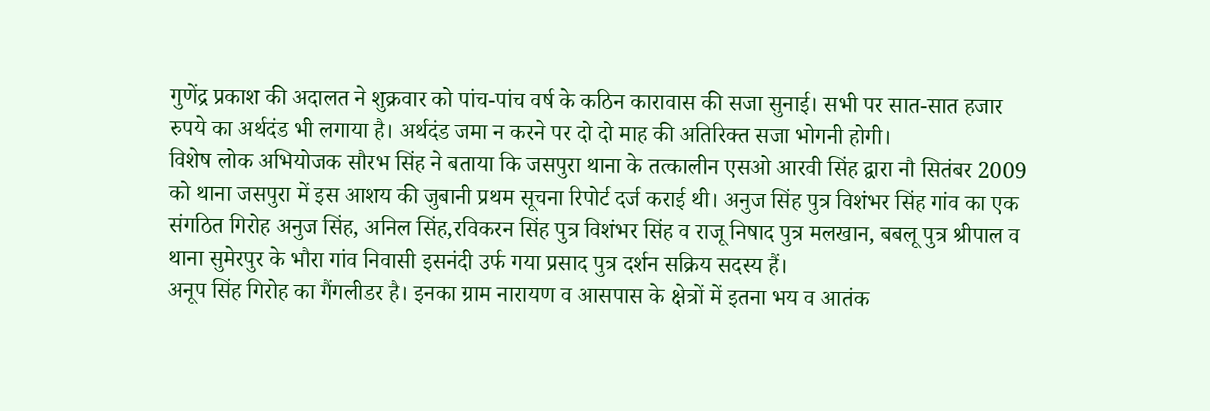गुणेंद्र प्रकाश की अदालत ने शुक्रवार को पांच-पांच वर्ष के कठिन कारावास की सजा सुनाई। सभी पर सात-सात हजार रुपये का अर्थदंड भी लगाया है। अर्थदंड जमा न करने पर दो दो माह की अतिरिक्त सजा भोगनी होगी।
विशेष लोक अभियोजक सौरभ सिंह ने बताया कि जसपुरा थाना के तत्कालीन एसओ आरवी सिंह द्वारा नौ सितंबर 2009 को थाना जसपुरा में इस आशय की जुबानी प्रथम सूचना रिपोर्ट दर्ज कराई थी। अनुज सिंह पुत्र विशंभर सिंह गांव का एक संगठित गिरोह अनुज सिंह, अनिल सिंह,रविकरन सिंह पुत्र विशंभर सिंह व राजू निषाद पुत्र मलखान, बबलू पुत्र श्रीपाल व थाना सुमेरपुर के भौरा गांव निवासी इसनंदी उर्फ गया प्रसाद पुत्र दर्शन सक्रिय सदस्य हैं।
अनूप सिंह गिरोह का गैंगलीडर है। इनका ग्राम नारायण व आसपास के क्षेत्रों में इतना भय व आतंक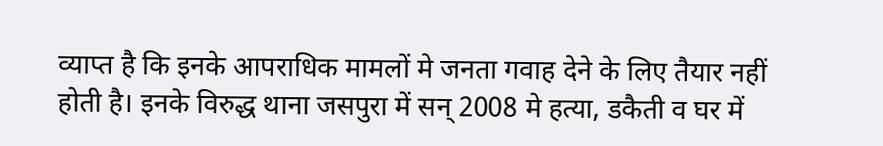व्याप्त है कि इनके आपराधिक मामलों मे जनता गवाह देने के लिए तैयार नहीं होती है। इनके विरुद्ध थाना जसपुरा में सन् 2008 मे हत्या, डकैती व घर में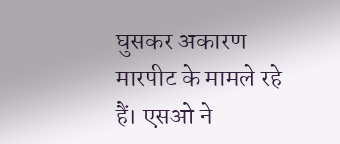घुसकर अकारण मारपीट के मामले रहे हैं। एसओ ने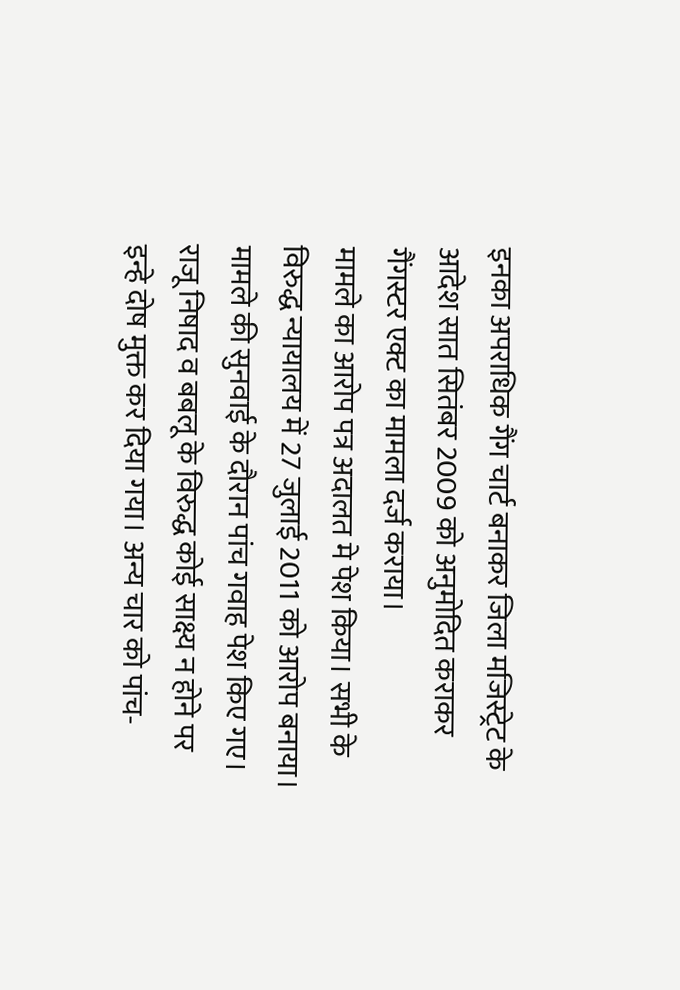इनका अपराधिक गैंग चार्ट बनाकर जिला मजिस्ट्रेट के आदेश सात सितंबर 2009 को अनुमोदित कराकर गैंगस्टर एक्ट का मामला दर्ज कराया।
मामले का आरोप पत्र अदालत मे पेश किया। सभी के विरुद्ध न्यायालय में 27 जुलाई 2011 को आरोप बनाया। मामले की सुनवाई के दौरान पांच गवाह पेश किए गए। राजू निषाद व बबलू के विरुद्ध कोई साक्ष्य न होने पर इन्हे दोष मुक्त कर दिया गया। अन्य चार को पांच-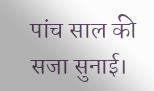पांच साल की सजा सुनाई।